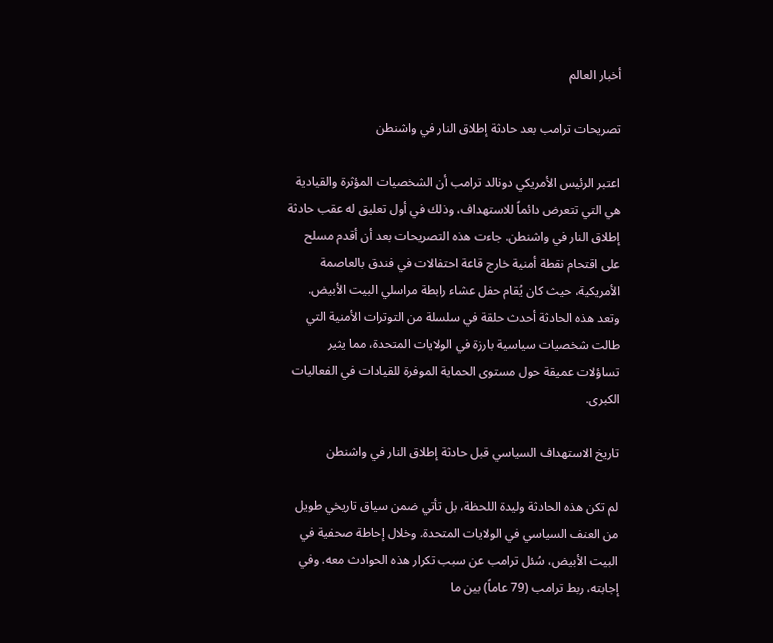أخبار العالم

تصريحات ترامب بعد حادثة إطلاق النار في واشنطن

اعتبر الرئيس الأمريكي دونالد ترامب أن الشخصيات المؤثرة والقيادية هي التي تتعرض دائماً للاستهداف، وذلك في أول تعليق له عقب حادثة إطلاق النار في واشنطن. جاءت هذه التصريحات بعد أن أقدم مسلح على اقتحام نقطة أمنية خارج قاعة احتفالات في فندق بالعاصمة الأمريكية، حيث كان يُقام حفل عشاء رابطة مراسلي البيت الأبيض. وتعد هذه الحادثة أحدث حلقة في سلسلة من التوترات الأمنية التي طالت شخصيات سياسية بارزة في الولايات المتحدة، مما يثير تساؤلات عميقة حول مستوى الحماية الموفرة للقيادات في الفعاليات الكبرى.

تاريخ الاستهداف السياسي قبل حادثة إطلاق النار في واشنطن

لم تكن هذه الحادثة وليدة اللحظة، بل تأتي ضمن سياق تاريخي طويل من العنف السياسي في الولايات المتحدة. وخلال إحاطة صحفية في البيت الأبيض، سُئل ترامب عن سبب تكرار هذه الحوادث معه. وفي إجابته، ربط ترامب (79 عاماً) بين ما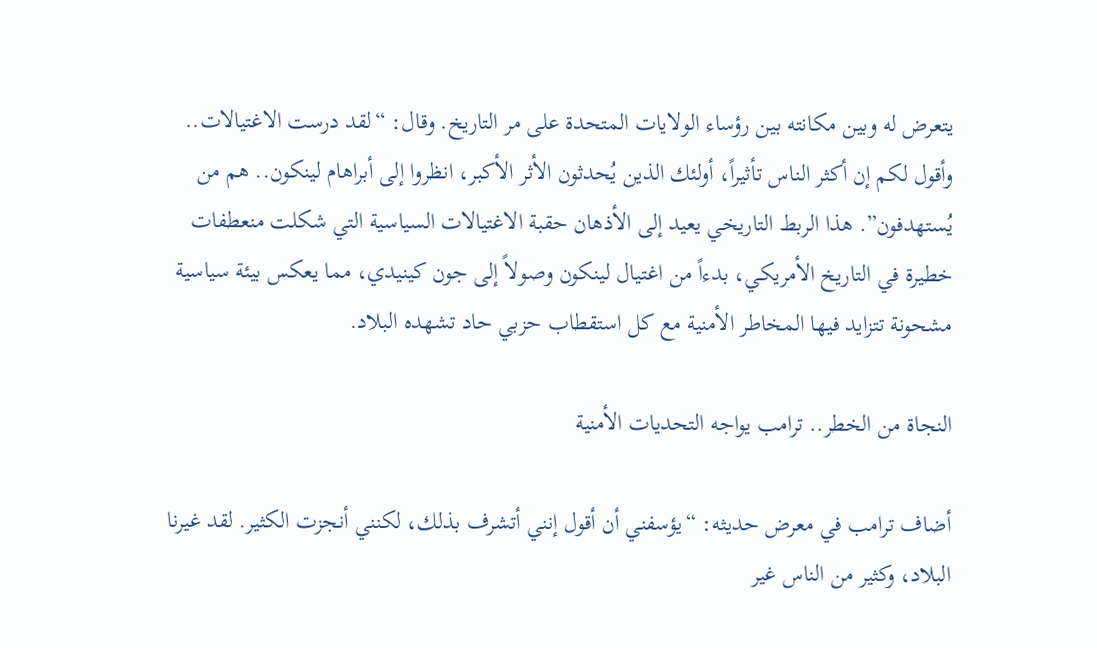يتعرض له وبين مكانته بين رؤساء الولايات المتحدة على مر التاريخ. وقال: “لقد درست الاغتيالات.. وأقول لكم إن أكثر الناس تأثيراً، أولئك الذين يُحدثون الأثر الأكبر، انظروا إلى أبراهام لينكون.. هم من يُستهدفون”. هذا الربط التاريخي يعيد إلى الأذهان حقبة الاغتيالات السياسية التي شكلت منعطفات خطيرة في التاريخ الأمريكي، بدءاً من اغتيال لينكون وصولاً إلى جون كينيدي، مما يعكس بيئة سياسية مشحونة تتزايد فيها المخاطر الأمنية مع كل استقطاب حزبي حاد تشهده البلاد.

النجاة من الخطر.. ترامب يواجه التحديات الأمنية

أضاف ترامب في معرض حديثه: “يؤسفني أن أقول إنني أتشرف بذلك، لكنني أنجزت الكثير. لقد غيرنا البلاد، وكثير من الناس غير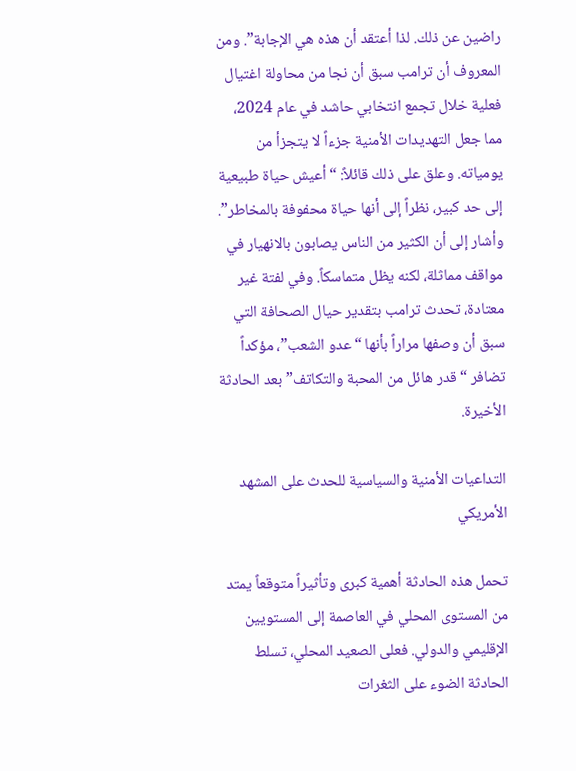راضين عن ذلك. لذا أعتقد أن هذه هي الإجابة”. ومن المعروف أن ترامب سبق أن نجا من محاولة اغتيال فعلية خلال تجمع انتخابي حاشد في عام 2024، مما جعل التهديدات الأمنية جزءاً لا يتجزأ من يومياته. وعلق على ذلك قائلاً: “أعيش حياة طبيعية إلى حد كبير، نظراً إلى أنها حياة محفوفة بالمخاطر”. وأشار إلى أن الكثير من الناس يصابون بالانهيار في مواقف مماثلة، لكنه يظل متماسكاً. وفي لفتة غير معتادة، تحدث ترامب بتقدير حيال الصحافة التي سبق أن وصفها مراراً بأنها “عدو الشعب”، مؤكداً تضافر “قدر هائل من المحبة والتكاتف” بعد الحادثة الأخيرة.

التداعيات الأمنية والسياسية للحدث على المشهد الأمريكي

تحمل هذه الحادثة أهمية كبرى وتأثيراً متوقعاً يمتد من المستوى المحلي في العاصمة إلى المستويين الإقليمي والدولي. فعلى الصعيد المحلي، تسلط الحادثة الضوء على الثغرات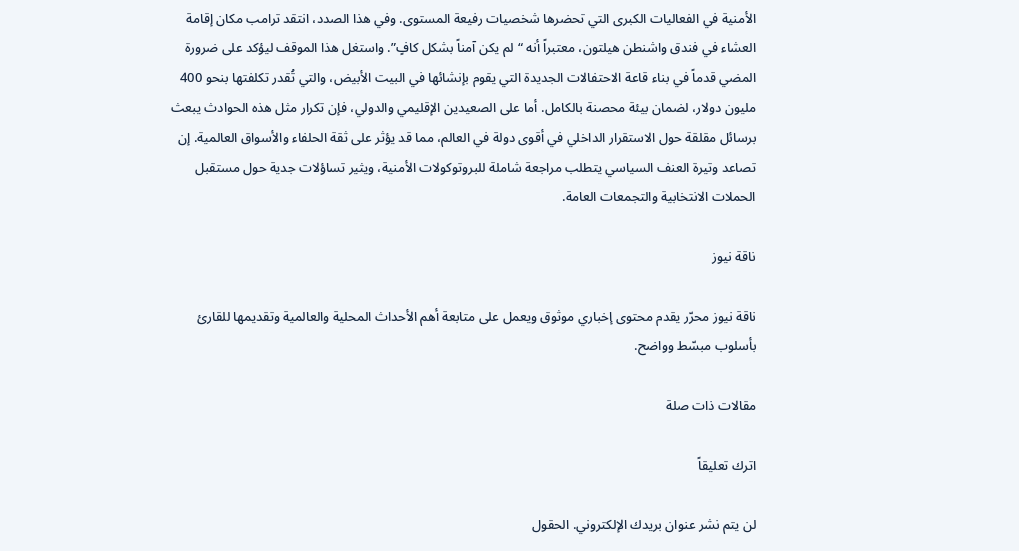الأمنية في الفعاليات الكبرى التي تحضرها شخصيات رفيعة المستوى. وفي هذا الصدد، انتقد ترامب مكان إقامة العشاء في فندق واشنطن هيلتون، معتبراً أنه “لم يكن آمناً بشكل كافٍ”. واستغل هذا الموقف ليؤكد على ضرورة المضي قدماً في بناء قاعة الاحتفالات الجديدة التي يقوم بإنشائها في البيت الأبيض، والتي تُقدر تكلفتها بنحو 400 مليون دولار، لضمان بيئة محصنة بالكامل. أما على الصعيدين الإقليمي والدولي، فإن تكرار مثل هذه الحوادث يبعث برسائل مقلقة حول الاستقرار الداخلي في أقوى دولة في العالم، مما قد يؤثر على ثقة الحلفاء والأسواق العالمية. إن تصاعد وتيرة العنف السياسي يتطلب مراجعة شاملة للبروتوكولات الأمنية، ويثير تساؤلات جدية حول مستقبل الحملات الانتخابية والتجمعات العامة.

ناقة نيوز

ناقة نيوز محرّر يقدم محتوى إخباري موثوق ويعمل على متابعة أهم الأحداث المحلية والعالمية وتقديمها للقارئ بأسلوب مبسّط وواضح.

مقالات ذات صلة

اترك تعليقاً

لن يتم نشر عنوان بريدك الإلكتروني. الحقول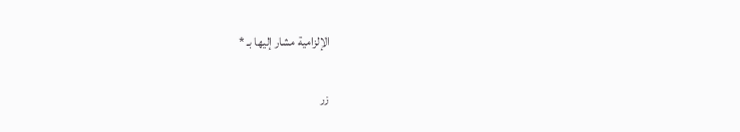الإلزامية مشار إليها بـ *

زر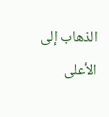الذهاب إلى الأعلى